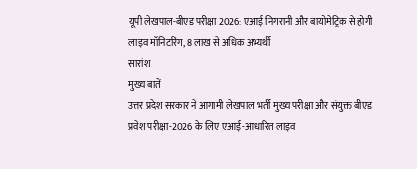यूपी लेखपाल-बीएड परीक्षा 2026: एआई निगरानी और बायोमेट्रिक से होगी लाइव मॉनिटरिंग, 8 लाख से अधिक अभ्यर्थी
सारांश
मुख्य बातें
उत्तर प्रदेश सरकार ने आगामी लेखपाल भर्ती मुख्य परीक्षा और संयुक्त बीएड प्रवेश परीक्षा-2026 के लिए एआई-आधारित लाइव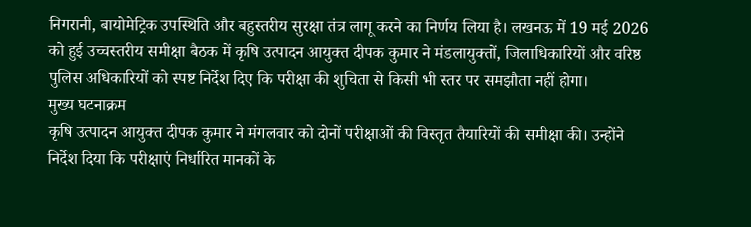निगरानी, बायोमेट्रिक उपस्थिति और बहुस्तरीय सुरक्षा तंत्र लागू करने का निर्णय लिया है। लखनऊ में 19 मई 2026 को हुई उच्चस्तरीय समीक्षा बैठक में कृषि उत्पादन आयुक्त दीपक कुमार ने मंडलायुक्तों, जिलाधिकारियों और वरिष्ठ पुलिस अधिकारियों को स्पष्ट निर्देश दिए कि परीक्षा की शुचिता से किसी भी स्तर पर समझौता नहीं होगा।
मुख्य घटनाक्रम
कृषि उत्पादन आयुक्त दीपक कुमार ने मंगलवार को दोनों परीक्षाओं की विस्तृत तैयारियों की समीक्षा की। उन्होंने निर्देश दिया कि परीक्षाएं निर्धारित मानकों के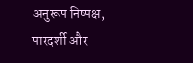अनुरूप निष्पक्ष, पारदर्शी और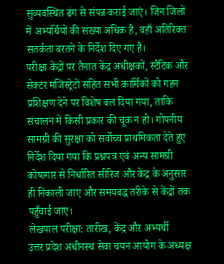सुव्यवस्थित ढंग से संपन्न कराई जाएं। जिन जिलों में अभ्यर्थियों की संख्या अधिक है, वहाँ अतिरिक्त सतर्कता बरतने के निर्देश दिए गए हैं।
परीक्षा केंद्रों पर तैनात केंद्र अधीक्षकों, स्टैटिक और सेक्टर मजिस्ट्रेटों सहित सभी कार्मिकों को गहन प्रशिक्षण देने पर विशेष बल दिया गया, ताकि संचालन में किसी प्रकार की चूक न हो। गोपनीय सामग्री की सुरक्षा को सर्वोच्च प्राथमिकता देते हुए निर्देश दिया गया कि प्रश्नपत्र एवं अन्य सामग्री कोषागार से निर्धारित सीरिज और केंद्र के अनुसार ही निकाली जाए और समयबद्ध तरीके से केंद्रों तक पहुँचाई जाए।
लेखपाल परीक्षा: तारीख, केंद्र और अभ्यर्थी
उत्तर प्रदेश अधीनस्थ सेवा चयन आयोग के अध्यक्ष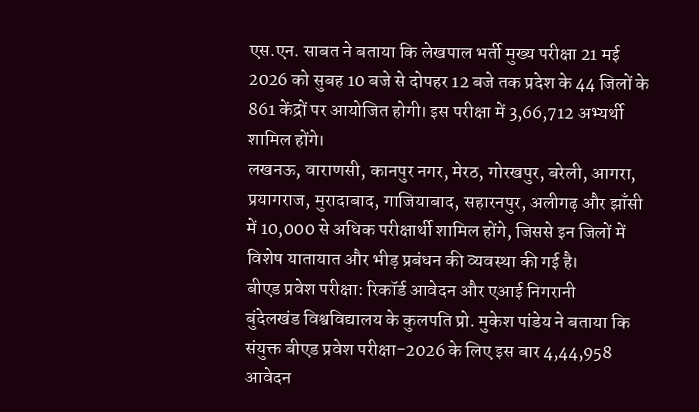एस.एन. साबत ने बताया कि लेखपाल भर्ती मुख्य परीक्षा 21 मई 2026 को सुबह 10 बजे से दोपहर 12 बजे तक प्रदेश के 44 जिलों के 861 केंद्रों पर आयोजित होगी। इस परीक्षा में 3,66,712 अभ्यर्थी शामिल होंगे।
लखनऊ, वाराणसी, कानपुर नगर, मेरठ, गोरखपुर, बरेली, आगरा, प्रयागराज, मुरादाबाद, गाजियाबाद, सहारनपुर, अलीगढ़ और झाँसी में 10,000 से अधिक परीक्षार्थी शामिल होंगे, जिससे इन जिलों में विशेष यातायात और भीड़ प्रबंधन की व्यवस्था की गई है।
बीएड प्रवेश परीक्षा: रिकॉर्ड आवेदन और एआई निगरानी
बुंदेलखंड विश्वविद्यालय के कुलपति प्रो. मुकेश पांडेय ने बताया कि संयुक्त बीएड प्रवेश परीक्षा-2026 के लिए इस बार 4,44,958 आवेदन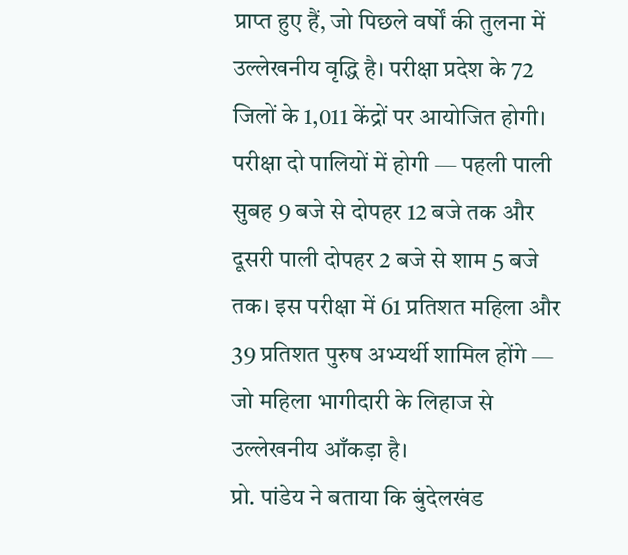प्राप्त हुए हैं, जो पिछले वर्षों की तुलना में उल्लेखनीय वृद्धि है। परीक्षा प्रदेश के 72 जिलों के 1,011 केंद्रों पर आयोजित होगी।
परीक्षा दो पालियों में होगी — पहली पाली सुबह 9 बजे से दोपहर 12 बजे तक और दूसरी पाली दोपहर 2 बजे से शाम 5 बजे तक। इस परीक्षा में 61 प्रतिशत महिला और 39 प्रतिशत पुरुष अभ्यर्थी शामिल होंगे — जो महिला भागीदारी के लिहाज से उल्लेखनीय आँकड़ा है।
प्रो. पांडेय ने बताया कि बुंदेलखंड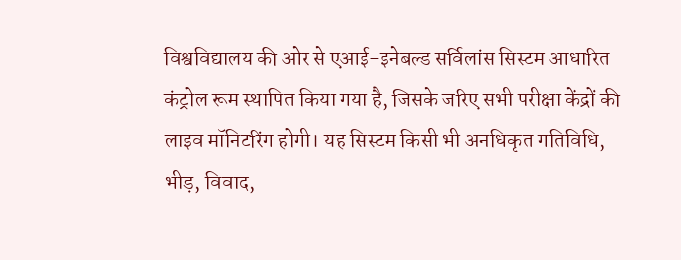विश्वविद्यालय की ओर से एआई-इनेबल्ड सर्विलांस सिस्टम आधारित कंट्रोल रूम स्थापित किया गया है, जिसके जरिए सभी परीक्षा केंद्रों की लाइव मॉनिटरिंग होगी। यह सिस्टम किसी भी अनधिकृत गतिविधि, भीड़, विवाद,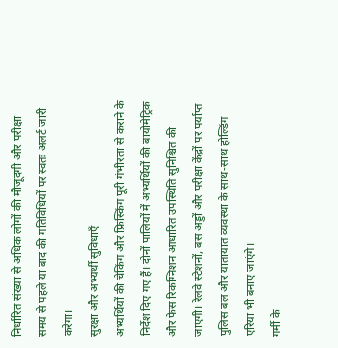निर्धारित संख्या से अधिक लोगों की मौजूदगी और परीक्षा समय से पहले या बाद की गतिविधियों पर स्वतः अलर्ट जारी करेगा।
सुरक्षा और अभ्यर्थी सुविधाएँ
अभ्यर्थियों की चेकिंग और फ्रिस्किंग पूरी गंभीरता से कराने के निर्देश दिए गए हैं। दोनों पालियों में अभ्यर्थियों की बायोमेट्रिक और फेस रिकग्निशन आधारित उपस्थिति सुनिश्चित की जाएगी। रेलवे स्टेशनों, बस अड्डों और परीक्षा केंद्रों पर पर्याप्त पुलिस बल और यातायात व्यवस्था के साथ-साथ होल्डिंग एरिया भी बनाए जाएंगे।
गर्मी के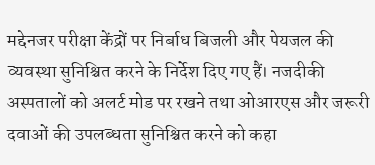मद्देनजर परीक्षा केंद्रों पर निर्बाध बिजली और पेयजल की व्यवस्था सुनिश्चित करने के निर्देश दिए गए हैं। नजदीकी अस्पतालों को अलर्ट मोड पर रखने तथा ओआरएस और जरूरी दवाओं की उपलब्धता सुनिश्चित करने को कहा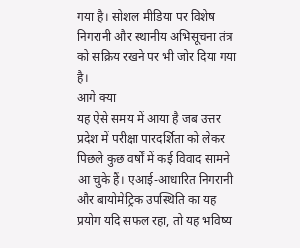गया है। सोशल मीडिया पर विशेष निगरानी और स्थानीय अभिसूचना तंत्र को सक्रिय रखने पर भी जोर दिया गया है।
आगे क्या
यह ऐसे समय में आया है जब उत्तर प्रदेश में परीक्षा पारदर्शिता को लेकर पिछले कुछ वर्षों में कई विवाद सामने आ चुके हैं। एआई-आधारित निगरानी और बायोमेट्रिक उपस्थिति का यह प्रयोग यदि सफल रहा, तो यह भविष्य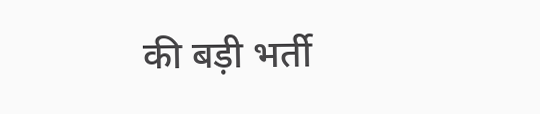की बड़ी भर्ती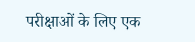परीक्षाओं के लिए एक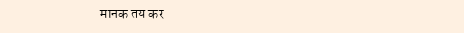मानक तय कर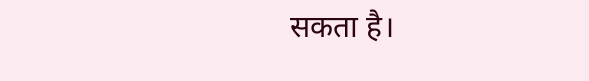सकता है।